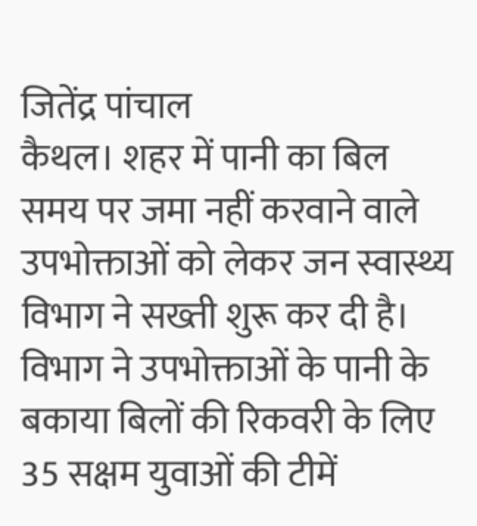जितेंद्र पांचाल
कैथल। शहर में पानी का बिल समय पर जमा नहीं करवाने वाले उपभोक्ताओं को लेकर जन स्वास्थ्य विभाग ने सख्ती शुरू कर दी है। विभाग ने उपभोक्ताओं के पानी के बकाया बिलों की रिकवरी के लिए 35 सक्षम युवाओं की टीमें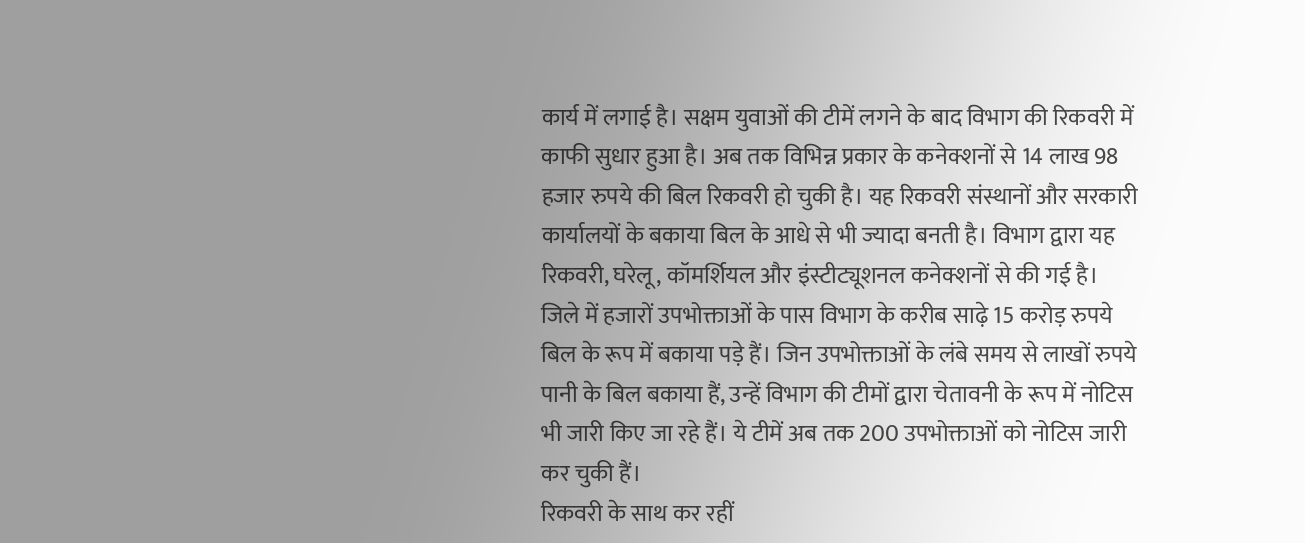कार्य में लगाई है। सक्षम युवाओं की टीमें लगने के बाद विभाग की रिकवरी में काफी सुधार हुआ है। अब तक विभिन्न प्रकार के कनेक्शनों से 14 लाख 98 हजार रुपये की बिल रिकवरी हो चुकी है। यह रिकवरी संस्थानों और सरकारी कार्यालयों के बकाया बिल के आधे से भी ज्यादा बनती है। विभाग द्वारा यह रिकवरी, घरेलू, कॉमर्शियल और इंस्टीट्यूशनल कनेक्शनों से की गई है। जिले में हजारों उपभोक्ताओं के पास विभाग के करीब साढ़े 15 करोड़ रुपये बिल के रूप में बकाया पड़े हैं। जिन उपभोक्ताओं के लंबे समय से लाखों रुपये पानी के बिल बकाया हैं, उन्हें विभाग की टीमों द्वारा चेतावनी के रूप में नोटिस भी जारी किए जा रहे हैं। ये टीमें अब तक 200 उपभोक्ताओं को नोटिस जारी कर चुकी हैं।
रिकवरी के साथ कर रहीं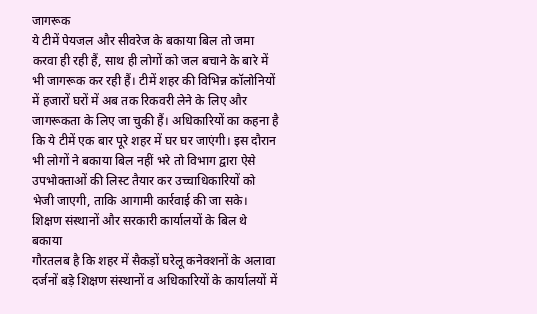जागरूक
ये टीमें पेयजल और सीवरेज के बकाया बिल तो जमा करवा ही रही हैं, साथ ही लोगों को जल बचाने के बारे में भी जागरूक कर रही हैं। टीमें शहर की विभिन्न कॉलोनियों में हजारों घरों में अब तक रिकवरी लेने के लिए और जागरूकता के लिए जा चुकी हैं। अधिकारियों का कहना है कि ये टीमें एक बार पूरे शहर में घर घर जाएंगी। इस दौरान भी लोगों ने बकाया बिल नहीं भरे तो विभाग द्वारा ऐसे उपभोक्ताओं की लिस्ट तैयार कर उच्चाधिकारियों को भेजी जाएगी, ताकि आगामी कार्रवाई की जा सके।
शिक्षण संस्थानों और सरकारी कार्यालयों के बिल थे बकाया
गौरतलब है कि शहर में सैकड़ों घरेलू कनेक्शनों के अलावा दर्जनों बड़े शिक्षण संस्थानों व अधिकारियों के कार्यालयों में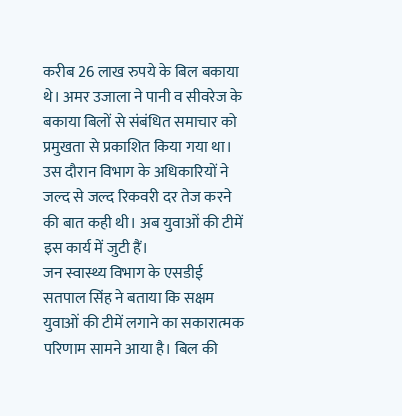करीब 26 लाख रुपये के बिल बकाया थे। अमर उजाला ने पानी व सीवरेज के बकाया बिलों से संबंधित समाचार को प्रमुखता से प्रकाशित किया गया था। उस दौरान विभाग के अधिकारियों ने जल्द से जल्द रिकवरी दर तेज करने की बात कही थी। अब युवाओं की टीमें इस कार्य में जुटी हैं।
जन स्वास्थ्य विभाग के एसडीई सतपाल सिंह ने बताया कि सक्षम युवाओं की टीमें लगाने का सकारात्मक परिणाम सामने आया है। बिल की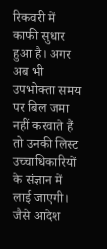रिकवरी में काफी सुधार हुआ है। अगर अब भी उपभोक्ता समय पर बिल जमा नहीं करवाते हैं तो उनकी लिस्ट उच्चाधिकारियों के संज्ञान में लाई जाएगी। जैसे आदेश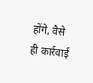होंगे, वैसे ही कार्रवाई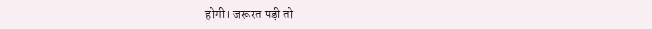होगी। जरूरत पड़ी तो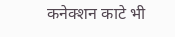कनेक्शन काटे भी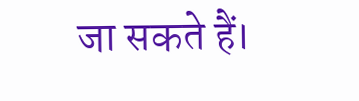जा सकते हैं।